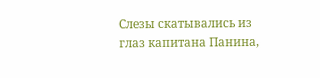Слезы скатывались из глаз капитана Панина,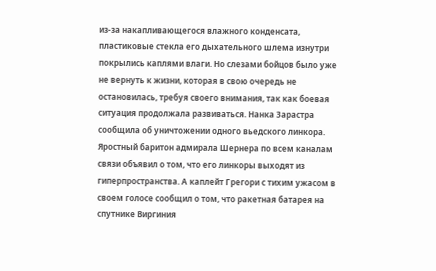из-за накапливающегося влажного конденсата, пластиковые стекла его дыхательного шлема изнутри покрылись каплями влаги. Но слезами бойцов было уже не вернуть к жизни, которая в свою очередь не остановилась, требуя своего внимания, так как боевая ситуация продолжала развиваться. Нанка Зарастра сообщила об уничтожении одного вьедского линкора. Яростный баритон адмирала Шернера по всем каналам связи объявил о том, что его линкоры выходят из гиперпространства. А каплейт Грегори с тихим ужасом в своем голосе сообщил о том, что ракетная батарея на спутнике Виргиния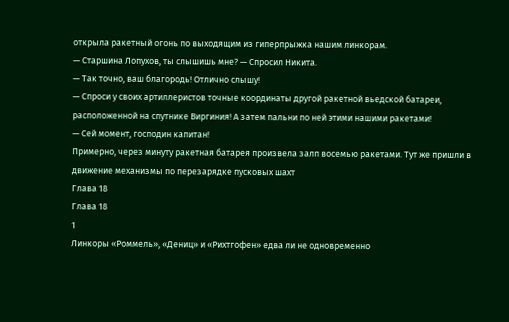открыла ракетный огонь по выходящим из гиперпрыжка нашим линкорам.
— Старшина Лопухов, ты слышишь мне? — Спросил Никита.
— Так точно, ваш благородь! Отлично слышу!
— Спроси у своих артиллеристов точные координаты другой ракетной вьедской батареи, расположенной на спутнике Виргиния! А затем пальни по ней этими нашими ракетами!
— Сей момент, господин капитан!
Примерно, через минуту ракетная батарея произвела залп восемью ракетами. Тут же пришли в движение механизмы по перезарядке пусковых шахт
Глава 18
Глава 18
1
Линкоры «Роммель», «Дениц» и «Рихтгофен» едва ли не одновременно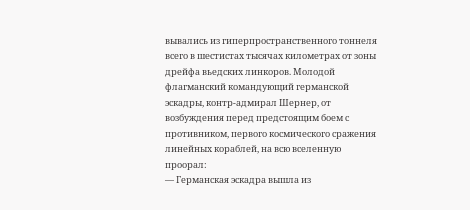вывались из гиперпространственного тоннеля всего в шестистах тысячах километрах от зоны дрейфа вьедских линкоров. Молодой флагманский командующий германской эскадры, контр-адмирал Шернер, от возбуждения перед предстоящим боем с противником, первого космического сражения линейных кораблей, на всю вселенную проорал:
— Германская эскадра вышла из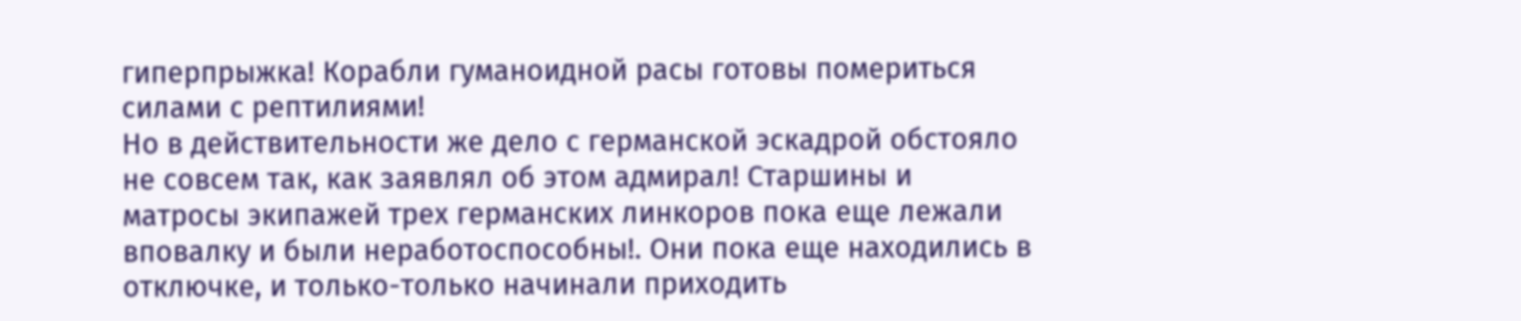гиперпрыжка! Корабли гуманоидной расы готовы помериться силами с рептилиями!
Но в действительности же дело с германской эскадрой обстояло не совсем так, как заявлял об этом адмирал! Старшины и матросы экипажей трех германских линкоров пока еще лежали вповалку и были неработоспособны!. Они пока еще находились в отключке, и только-только начинали приходить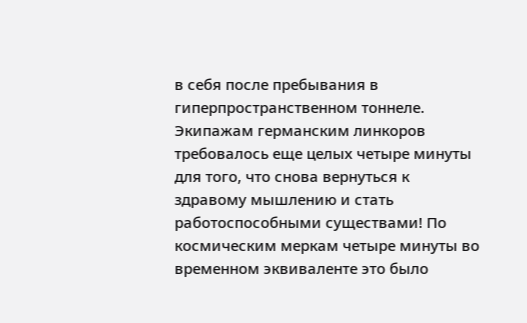в себя после пребывания в гиперпространственном тоннеле. Экипажам германским линкоров требовалось еще целых четыре минуты для того, что снова вернуться к здравому мышлению и стать работоспособными существами! По космическим меркам четыре минуты во временном эквиваленте это было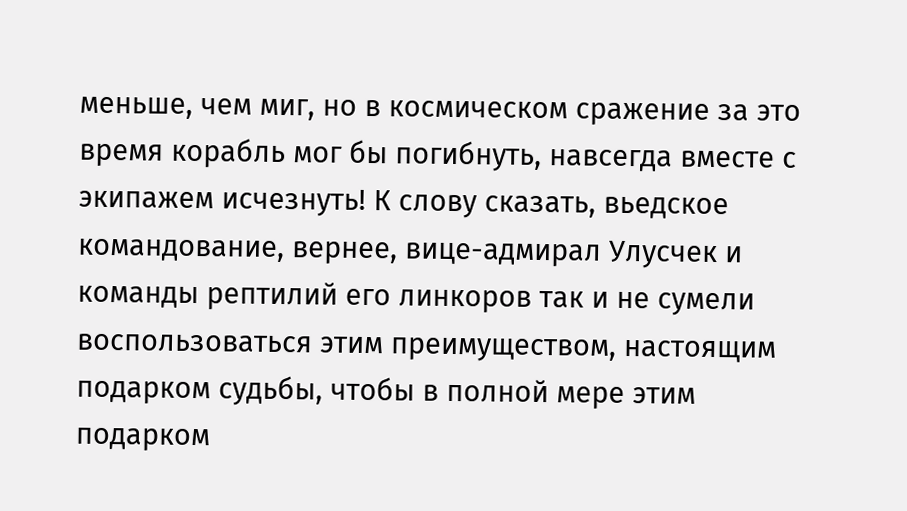меньше, чем миг, но в космическом сражение за это время корабль мог бы погибнуть, навсегда вместе с экипажем исчезнуть! К слову сказать, вьедское командование, вернее, вице-адмирал Улусчек и команды рептилий его линкоров так и не сумели воспользоваться этим преимуществом, настоящим подарком судьбы, чтобы в полной мере этим подарком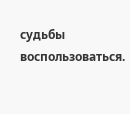судьбы воспользоваться.